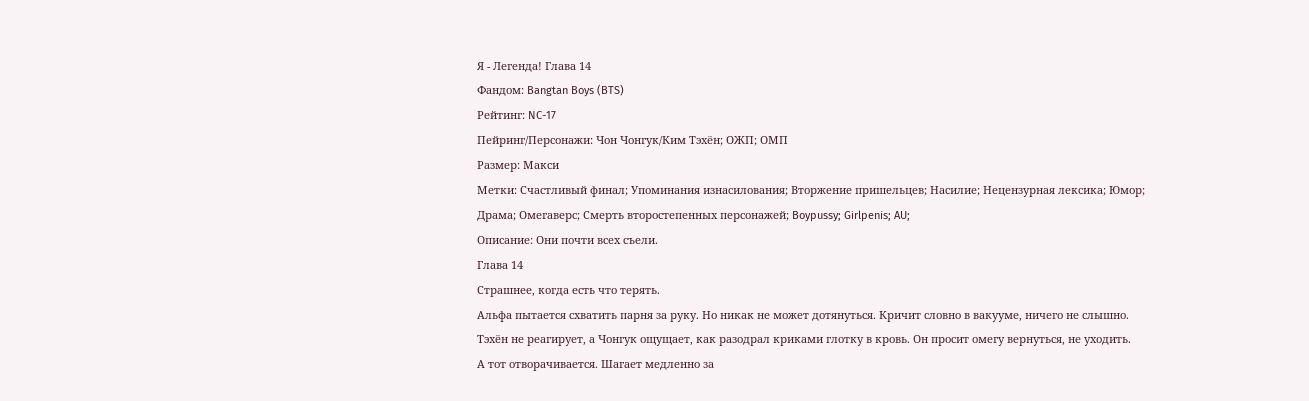Я - Легенда! Глава 14
Фандом: Bangtan Boys (BTS)
Рейтинг: NC-17
Пейринг/Персонажи: Чон Чонгук/Ким Тэхён; ОЖП; ОМП
Размер: Макси
Метки: Счастливый финал; Упоминания изнасилования; Вторжение пришельцев; Насилие; Нецензурная лексика; Юмор; Драма; Омегаверс; Смерть второстепенных персонажей; Boypussy; Girlpenis; AU;
Описание: Они почти всех съели.
Глава 14
Страшнее, когда есть что терять.
Альфа пытается схватить парня за руку. Но никак не может дотянуться. Кричит словно в вакууме, ничего не слышно. Тэхён не реагирует, а Чонгук ощущает, как разодрал криками глотку в кровь. Он просит омегу вернуться, не уходить.
А тот отворачивается. Шагает медленно за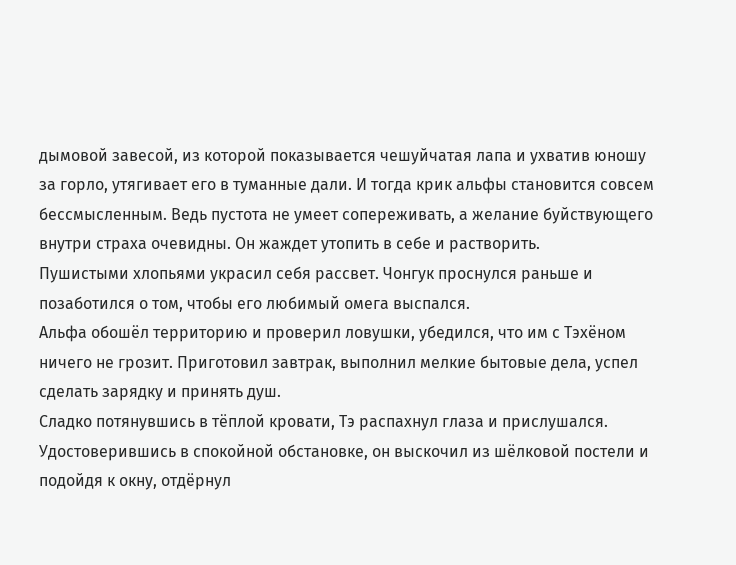дымовой завесой, из которой показывается чешуйчатая лапа и ухватив юношу за горло, утягивает его в туманные дали. И тогда крик альфы становится совсем бессмысленным. Ведь пустота не умеет сопереживать, а желание буйствующего внутри страха очевидны. Он жаждет утопить в себе и растворить.
Пушистыми хлопьями украсил себя рассвет. Чонгук проснулся раньше и позаботился о том, чтобы его любимый омега выспался.
Альфа обошёл территорию и проверил ловушки, убедился, что им с Тэхёном ничего не грозит. Приготовил завтрак, выполнил мелкие бытовые дела, успел сделать зарядку и принять душ.
Сладко потянувшись в тёплой кровати, Тэ распахнул глаза и прислушался. Удостоверившись в спокойной обстановке, он выскочил из шёлковой постели и подойдя к окну, отдёрнул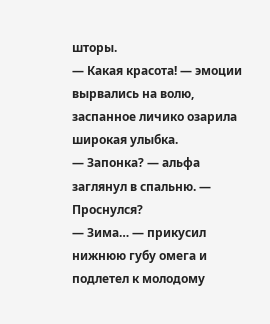шторы.
— Какая красота! — эмоции вырвались на волю, заспанное личико озарила широкая улыбка.
— Запонка? — альфа заглянул в спальню. — Проснулся?
— Зима… — прикусил нижнюю губу омега и подлетел к молодому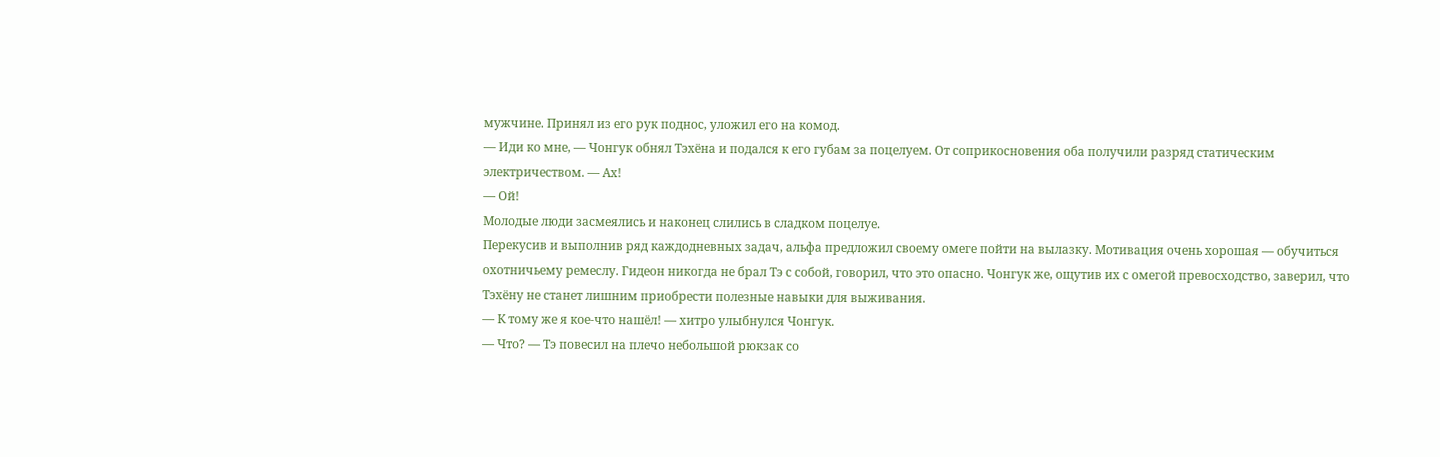мужчине. Принял из его рук поднос, уложил его на комод.
— Иди ко мне, — Чонгук обнял Тэхёна и подался к его губам за поцелуем. От соприкосновения оба получили разряд статическим электричеством. — Ах!
— Ой!
Молодые люди засмеялись и наконец слились в сладком поцелуе.
Перекусив и выполнив ряд каждодневных задач, альфа предложил своему омеге пойти на вылазку. Мотивация очень хорошая — обучиться охотничьему ремеслу. Гидеон никогда не брал Тэ с собой, говорил, что это опасно. Чонгук же, ощутив их с омегой превосходство, заверил, что Тэхёну не станет лишним приобрести полезные навыки для выживания.
— К тому же я кое-что нашёл! — хитро улыбнулся Чонгук.
— Что? — Тэ повесил на плечо небольшой рюкзак со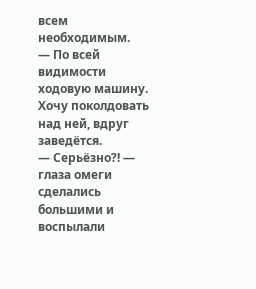всем необходимым.
— По всей видимости ходовую машину. Хочу поколдовать над ней, вдруг заведётся.
— Серьёзно?! — глаза омеги сделались большими и воспылали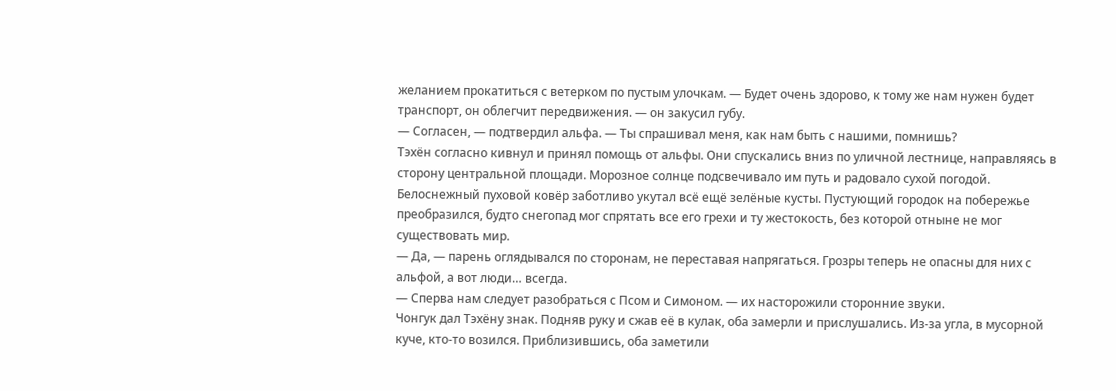желанием прокатиться с ветерком по пустым улочкам. — Будет очень здорово, к тому же нам нужен будет транспорт, он облегчит передвижения. — он закусил губу.
— Согласен, — подтвердил альфа. — Ты спрашивал меня, как нам быть с нашими, помнишь?
Тэхён согласно кивнул и принял помощь от альфы. Они спускались вниз по уличной лестнице, направляясь в сторону центральной площади. Морозное солнце подсвечивало им путь и радовало сухой погодой. Белоснежный пуховой ковёр заботливо укутал всё ещё зелёные кусты. Пустующий городок на побережье преобразился, будто снегопад мог спрятать все его грехи и ту жестокость, без которой отныне не мог существовать мир.
— Да, — парень оглядывался по сторонам, не переставая напрягаться. Грозры теперь не опасны для них с альфой, а вот люди… всегда.
— Сперва нам следует разобраться с Псом и Симоном. — их насторожили сторонние звуки.
Чонгук дал Тэхёну знак. Подняв руку и сжав её в кулак, оба замерли и прислушались. Из-за угла, в мусорной куче, кто-то возился. Приблизившись, оба заметили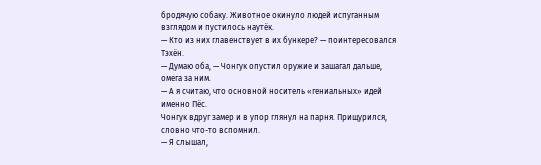бродячую собаку. Животное окинуло людей испуганным взглядом и пустилось наутёк.
— Кто из них главенствует в их бункере? — поинтересовался Тэхён.
— Думаю оба, — Чонгук опустил оружие и зашагал дальше, омега за ним.
— А я считаю, что основной носитель «гениальных» идей именно Пёс.
Чонгук вдруг замер и в упор глянул на парня. Прищурился, словно что-то вспомнил.
— Я слышал,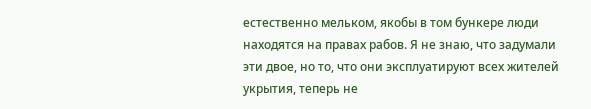естественно мельком, якобы в том бункере люди находятся на правах рабов. Я не знаю, что задумали эти двое, но то, что они эксплуатируют всех жителей укрытия, теперь не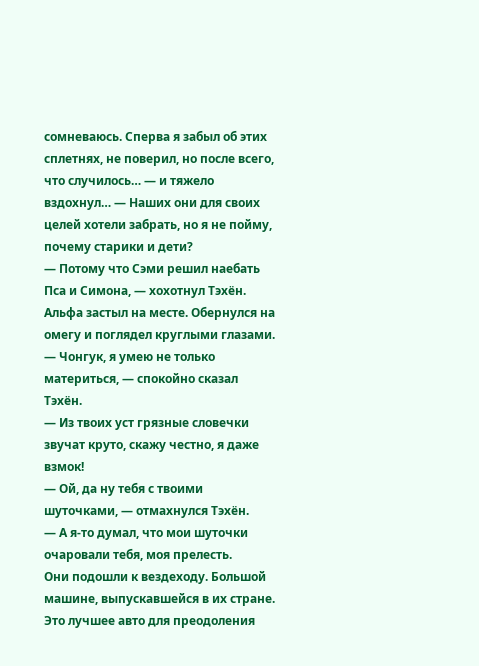сомневаюсь. Сперва я забыл об этих сплетнях, не поверил, но после всего, что случилось… — и тяжело вздохнул… — Наших они для своих целей хотели забрать, но я не пойму, почему старики и дети?
— Потому что Сэми решил наебать Пса и Симона, — хохотнул Тэхён. Альфа застыл на месте. Обернулся на омегу и поглядел круглыми глазами. — Чонгук, я умею не только материться, — спокойно сказал Тэхён.
— Из твоих уст грязные словечки звучат круто, скажу честно, я даже взмок!
— Ой, да ну тебя с твоими шуточками, — отмахнулся Тэхён.
— А я-то думал, что мои шуточки очаровали тебя, моя прелесть.
Они подошли к вездеходу. Большой машине, выпускавшейся в их стране. Это лучшее авто для преодоления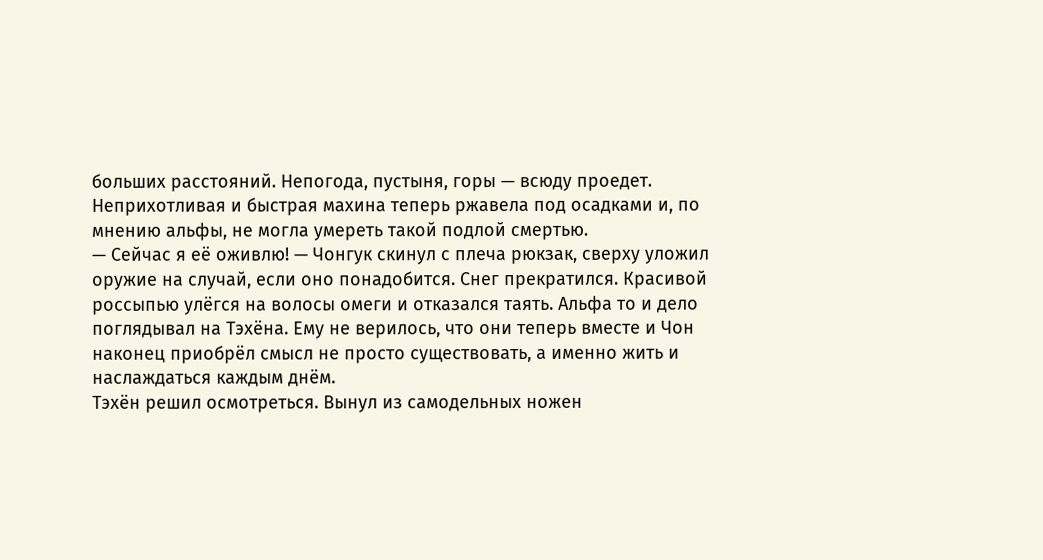больших расстояний. Непогода, пустыня, горы — всюду проедет. Неприхотливая и быстрая махина теперь ржавела под осадками и, по мнению альфы, не могла умереть такой подлой смертью.
— Сейчас я её оживлю! — Чонгук скинул с плеча рюкзак, сверху уложил оружие на случай, если оно понадобится. Снег прекратился. Красивой россыпью улёгся на волосы омеги и отказался таять. Альфа то и дело поглядывал на Тэхёна. Ему не верилось, что они теперь вместе и Чон наконец приобрёл смысл не просто существовать, а именно жить и наслаждаться каждым днём.
Тэхён решил осмотреться. Вынул из самодельных ножен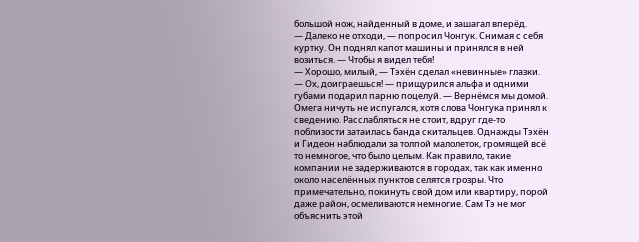большой нож, найденный в доме, и зашагал вперёд.
— Далеко не отходи, — попросил Чонгук. Снимая с себя куртку. Он поднял капот машины и принялся в ней возиться. — Чтобы я видел тебя!
— Хорошо, милый, — Тэхён сделал «невинные» глазки.
— Ох, доиграешься! — прищурился альфа и одними губами подарил парню поцелуй. — Вернёмся мы домой.
Омега ничуть не испугался, хотя слова Чонгука принял к сведению. Расслабляться не стоит, вдруг где-то поблизости затаилась банда скитальцев. Однажды Тэхён и Гидеон наблюдали за толпой малолеток, громящей всё то немногое, что было целым. Как правило, такие компании не задерживаются в городах, так как именно около населённых пунктов селятся грозры. Что примечательно, покинуть свой дом или квартиру, порой даже район, осмеливаются немногие. Сам Тэ не мог объяснить этой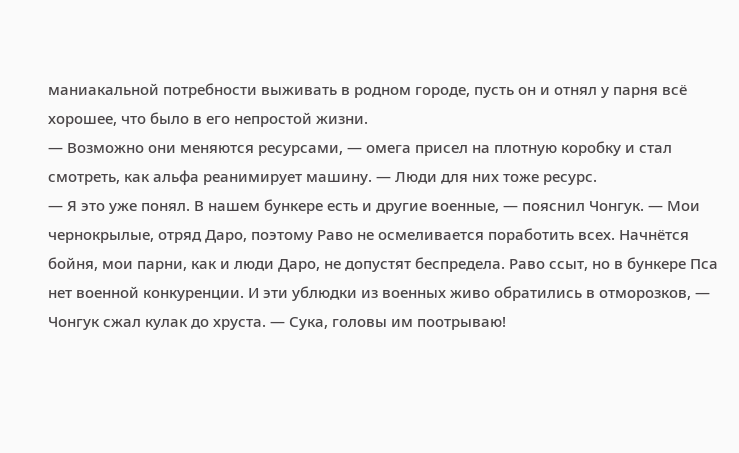маниакальной потребности выживать в родном городе, пусть он и отнял у парня всё хорошее, что было в его непростой жизни.
— Возможно они меняются ресурсами, — омега присел на плотную коробку и стал смотреть, как альфа реанимирует машину. — Люди для них тоже ресурс.
— Я это уже понял. В нашем бункере есть и другие военные, — пояснил Чонгук. — Мои чернокрылые, отряд Даро, поэтому Раво не осмеливается поработить всех. Начнётся бойня, мои парни, как и люди Даро, не допустят беспредела. Раво ссыт, но в бункере Пса нет военной конкуренции. И эти ублюдки из военных живо обратились в отморозков, — Чонгук сжал кулак до хруста. — Сука, головы им поотрываю!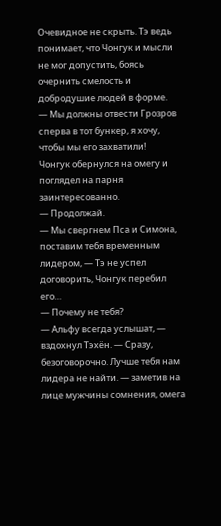Очевидное не скрыть. Тэ ведь понимает, что Чонгук и мысли не мог допустить, боясь очернить смелость и добродушие людей в форме.
— Мы должны отвести Грозров сперва в тот бункер, я хочу, чтобы мы его захватили!
Чонгук обернулся на омегу и поглядел на парня заинтересованно.
— Продолжай.
— Мы свергнем Пса и Симона, поставим тебя временным лидером, — Тэ не успел договорить, Чонгук перебил его…
— Почему не тебя?
— Альфу всегда услышат, — вздохнул Тэхён. — Сразу, безоговорочно. Лучше тебя нам лидера не найти. — заметив на лице мужчины сомнения, омега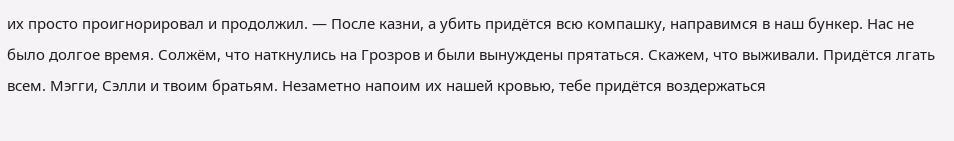их просто проигнорировал и продолжил. — После казни, а убить придётся всю компашку, направимся в наш бункер. Нас не было долгое время. Солжём, что наткнулись на Грозров и были вынуждены прятаться. Скажем, что выживали. Придётся лгать всем. Мэгги, Сэлли и твоим братьям. Незаметно напоим их нашей кровью, тебе придётся воздержаться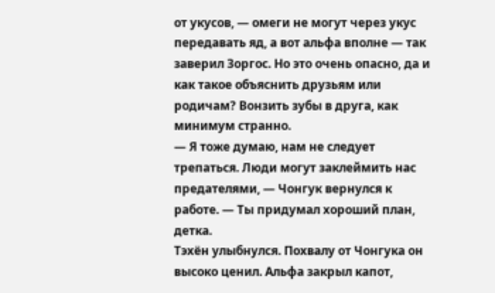от укусов, — омеги не могут через укус передавать яд, а вот альфа вполне — так заверил Зоргос. Но это очень опасно, да и как такое объяснить друзьям или родичам? Вонзить зубы в друга, как минимум странно.
— Я тоже думаю, нам не следует трепаться. Люди могут заклеймить нас предателями, — Чонгук вернулся к работе. — Ты придумал хороший план, детка.
Тэхён улыбнулся. Похвалу от Чонгука он высоко ценил. Альфа закрыл капот,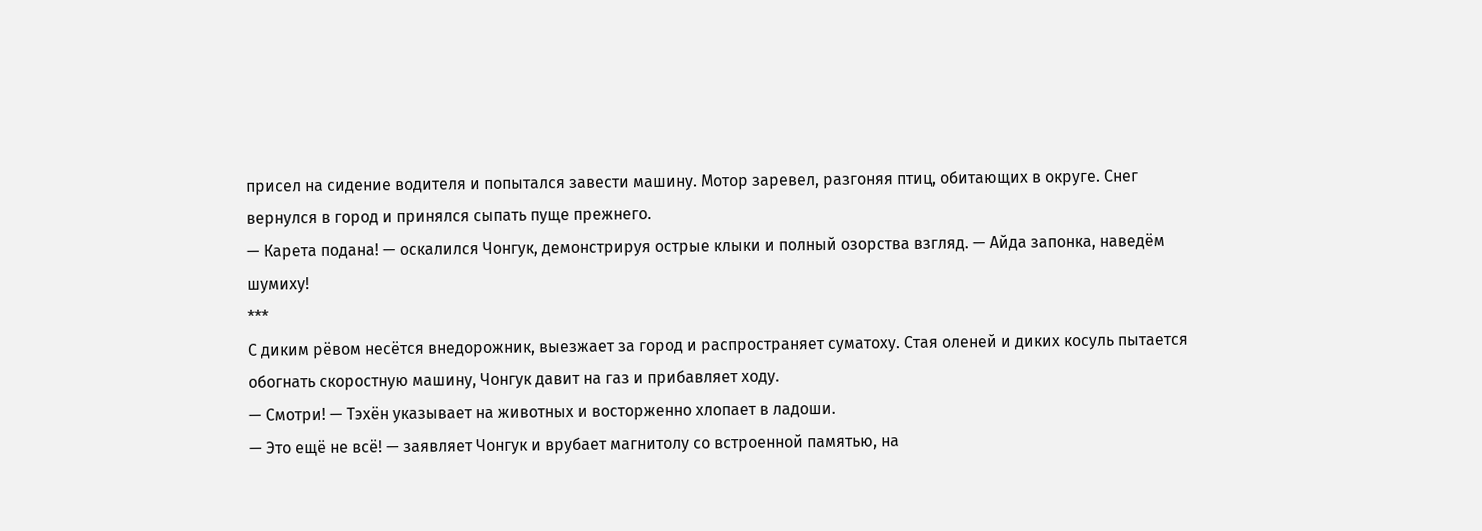присел на сидение водителя и попытался завести машину. Мотор заревел, разгоняя птиц, обитающих в округе. Снег вернулся в город и принялся сыпать пуще прежнего.
— Карета подана! — оскалился Чонгук, демонстрируя острые клыки и полный озорства взгляд. — Айда запонка, наведём шумиху!
***
С диким рёвом несётся внедорожник, выезжает за город и распространяет суматоху. Стая оленей и диких косуль пытается обогнать скоростную машину, Чонгук давит на газ и прибавляет ходу.
— Смотри! — Тэхён указывает на животных и восторженно хлопает в ладоши.
— Это ещё не всё! — заявляет Чонгук и врубает магнитолу со встроенной памятью, на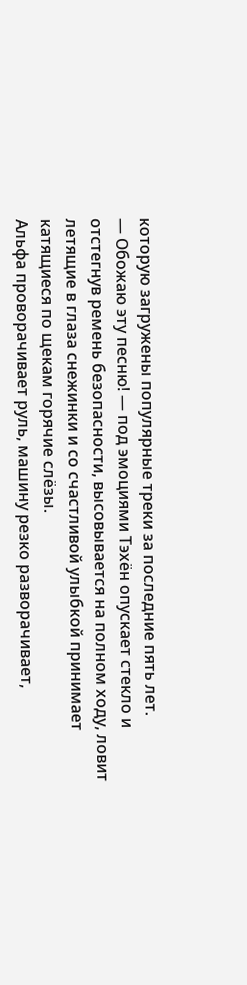которую загружены популярные треки за последние пять лет.
— Обожаю эту песню! — под эмоциями Тэхён опускает стекло и отстегнув ремень безопасности, высовывается на полном ходу, ловит летящие в глаза снежинки и со счастливой улыбкой принимает катящиеся по щекам горячие слёзы.
Альфа проворачивает руль, машину резко разворачивает,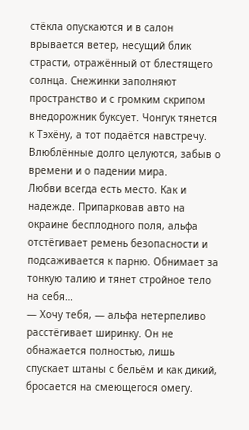стёкла опускаются и в салон врывается ветер, несущий блик страсти, отражённый от блестящего солнца. Снежинки заполняют пространство и с громким скрипом внедорожник буксует. Чонгук тянется к Тэхёну, а тот подаётся навстречу.
Влюблённые долго целуются, забыв о времени и о падении мира.
Любви всегда есть место. Как и надежде. Припарковав авто на окраине бесплодного поля, альфа отстёгивает ремень безопасности и подсаживается к парню. Обнимает за тонкую талию и тянет стройное тело на себя…
— Хочу тебя, — альфа нетерпеливо расстёгивает ширинку. Он не обнажается полностью, лишь спускает штаны с бельём и как дикий, бросается на смеющегося омегу.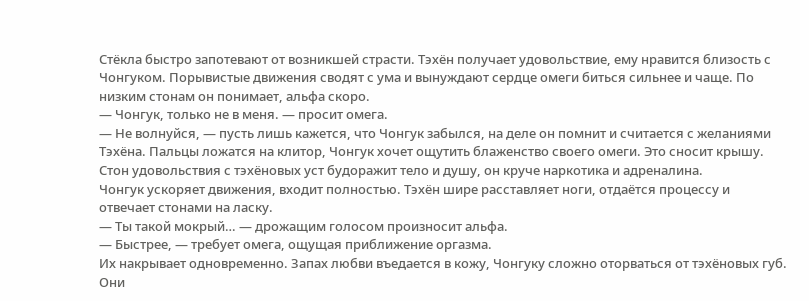Стёкла быстро запотевают от возникшей страсти. Тэхён получает удовольствие, ему нравится близость с Чонгуком. Порывистые движения сводят с ума и вынуждают сердце омеги биться сильнее и чаще. По низким стонам он понимает, альфа скоро.
— Чонгук, только не в меня. — просит омега.
— Не волнуйся, — пусть лишь кажется, что Чонгук забылся, на деле он помнит и считается с желаниями Тэхёна. Пальцы ложатся на клитор, Чонгук хочет ощутить блаженство своего омеги. Это сносит крышу. Стон удовольствия с тэхёновых уст будоражит тело и душу, он круче наркотика и адреналина.
Чонгук ускоряет движения, входит полностью. Тэхён шире расставляет ноги, отдаётся процессу и отвечает стонами на ласку.
— Ты такой мокрый… — дрожащим голосом произносит альфа.
— Быстрее, — требует омега, ощущая приближение оргазма.
Их накрывает одновременно. Запах любви въедается в кожу, Чонгуку сложно оторваться от тэхёновых губ. Они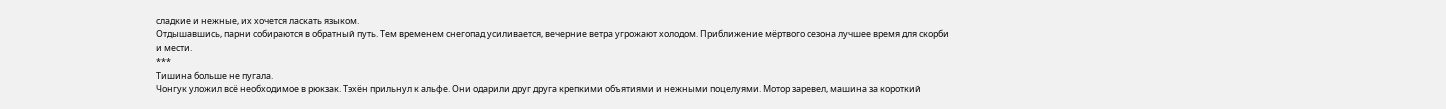сладкие и нежные, их хочется ласкать языком.
Отдышавшись, парни собираются в обратный путь. Тем временем снегопад усиливается, вечерние ветра угрожают холодом. Приближение мёртвого сезона лучшее время для скорби и мести.
***
Тишина больше не пугала.
Чонгук уложил всё необходимое в рюкзак. Тэхён прильнул к альфе. Они одарили друг друга крепкими объятиями и нежными поцелуями. Мотор заревел, машина за короткий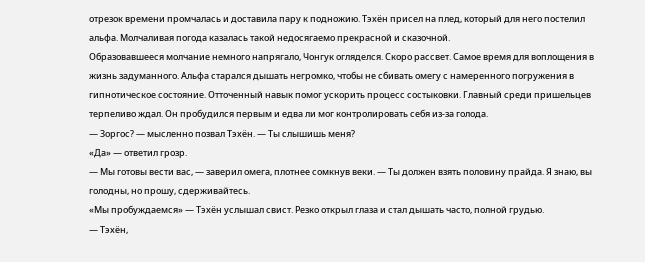отрезок времени промчалась и доставила пару к подножию. Тэхён присел на плед, который для него постелил альфа. Молчаливая погода казалась такой недосягаемо прекрасной и сказочной.
Образовавшееся молчание немного напрягало, Чонгук огляделся. Скоро рассвет. Самое время для воплощения в жизнь задуманного. Альфа старался дышать негромко, чтобы не сбивать омегу с намеренного погружения в гипнотическое состояние. Отточенный навык помог ускорить процесс состыковки. Главный среди пришельцев терпеливо ждал. Он пробудился первым и едва ли мог контролировать себя из-за голода.
— Зоргос? — мысленно позвал Тэхён. — Ты слышишь меня?
«Да» — ответил грозр.
— Мы готовы вести вас, — заверил омега, плотнее сомкнув веки. — Ты должен взять половину прайда. Я знаю, вы голодны, но прошу, сдерживайтесь.
«Мы пробуждаемся» — Тэхён услышал свист. Резко открыл глаза и стал дышать часто, полной грудью.
— Тэхён,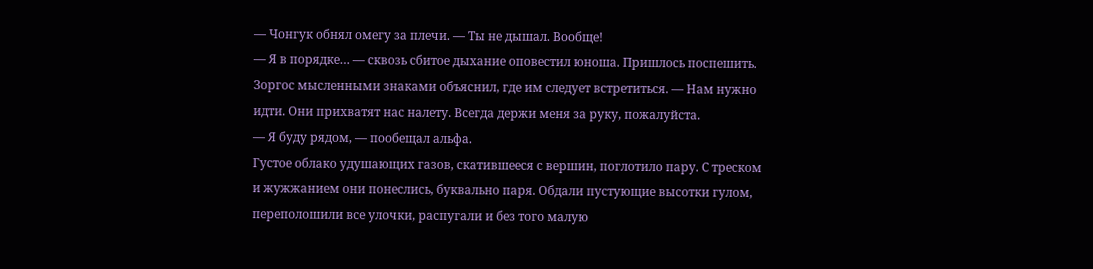— Чонгук обнял омегу за плечи. — Ты не дышал. Вообще!
— Я в порядке… — сквозь сбитое дыхание оповестил юноша. Пришлось поспешить. Зоргос мысленными знаками объяснил, где им следует встретиться. — Нам нужно идти. Они прихватят нас налету. Всегда держи меня за руку, пожалуйста.
— Я буду рядом, — пообещал альфа.
Густое облако удушающих газов, скатившееся с вершин, поглотило пару. С треском и жужжанием они понеслись, буквально паря. Обдали пустующие высотки гулом, переполошили все улочки, распугали и без того малую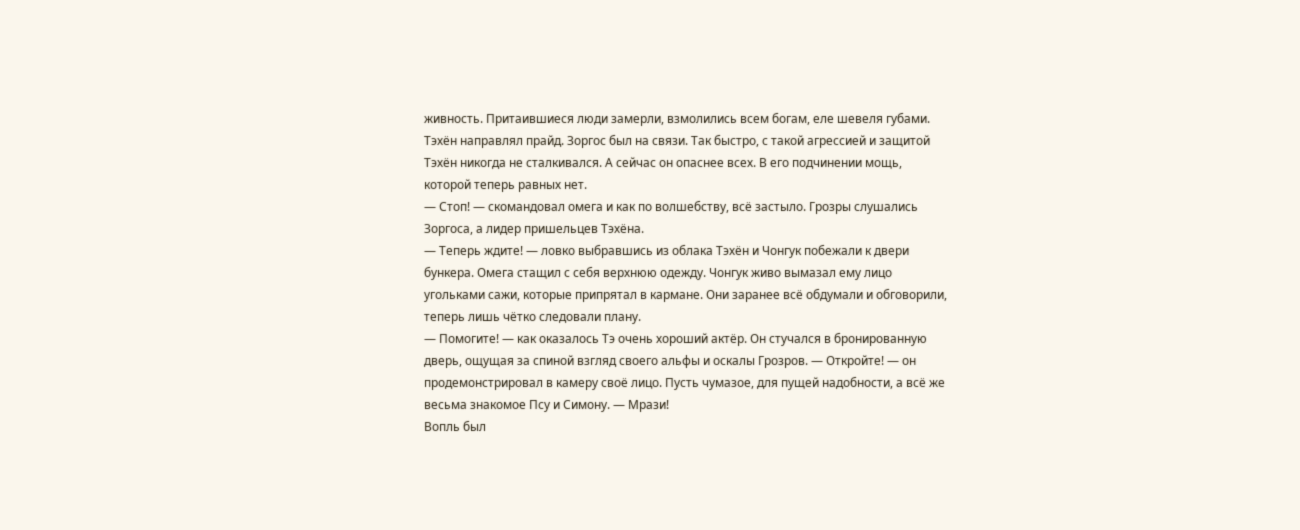живность. Притаившиеся люди замерли, взмолились всем богам, еле шевеля губами.
Тэхён направлял прайд. Зоргос был на связи. Так быстро, с такой агрессией и защитой Тэхён никогда не сталкивался. А сейчас он опаснее всех. В его подчинении мощь, которой теперь равных нет.
— Стоп! — скомандовал омега и как по волшебству, всё застыло. Грозры слушались Зоргоса, а лидер пришельцев Тэхёна.
— Теперь ждите! — ловко выбравшись из облака Тэхён и Чонгук побежали к двери бункера. Омега стащил с себя верхнюю одежду. Чонгук живо вымазал ему лицо угольками сажи, которые припрятал в кармане. Они заранее всё обдумали и обговорили, теперь лишь чётко следовали плану.
— Помогите! — как оказалось Тэ очень хороший актёр. Он стучался в бронированную дверь, ощущая за спиной взгляд своего альфы и оскалы Грозров. — Откройте! — он продемонстрировал в камеру своё лицо. Пусть чумазое, для пущей надобности, а всё же весьма знакомое Псу и Симону. — Мрази!
Вопль был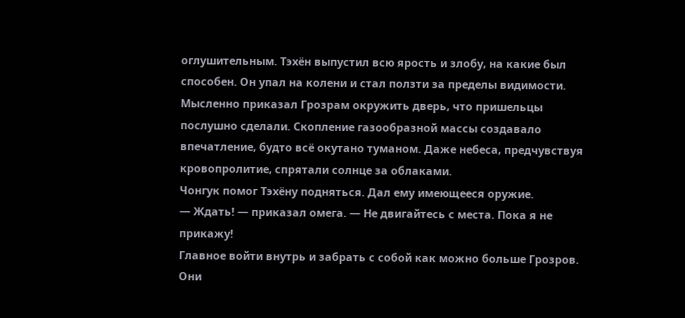оглушительным. Тэхён выпустил всю ярость и злобу, на какие был способен. Он упал на колени и стал ползти за пределы видимости. Мысленно приказал Грозрам окружить дверь, что пришельцы послушно сделали. Скопление газообразной массы создавало впечатление, будто всё окутано туманом. Даже небеса, предчувствуя кровопролитие, спрятали солнце за облаками.
Чонгук помог Тэхёну подняться. Дал ему имеющееся оружие.
— Ждать! — приказал омега. — Не двигайтесь с места. Пока я не прикажу!
Главное войти внутрь и забрать с собой как можно больше Грозров. Они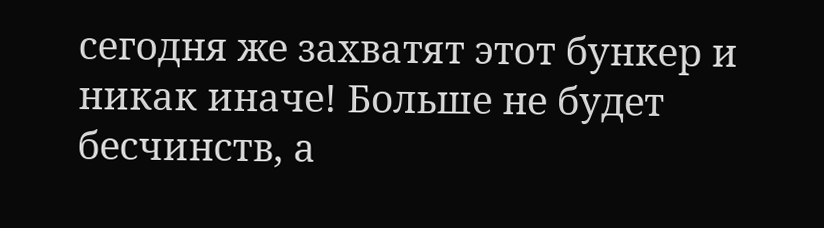сегодня же захватят этот бункер и никак иначе! Больше не будет бесчинств, а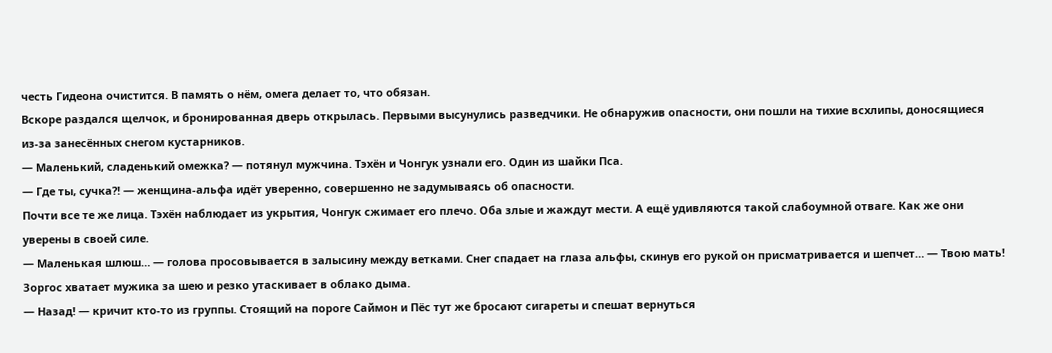честь Гидеона очистится. В память о нём, омега делает то, что обязан.
Вскоре раздался щелчок, и бронированная дверь открылась. Первыми высунулись разведчики. Не обнаружив опасности, они пошли на тихие всхлипы, доносящиеся из-за занесённых снегом кустарников.
— Маленький, сладенький омежка? — потянул мужчина. Тэхён и Чонгук узнали его. Один из шайки Пса.
— Где ты, сучка?! — женщина-альфа идёт уверенно, совершенно не задумываясь об опасности.
Почти все те же лица. Тэхён наблюдает из укрытия, Чонгук сжимает его плечо. Оба злые и жаждут мести. А ещё удивляются такой слабоумной отваге. Как же они уверены в своей силе.
— Маленькая шлюш… — голова просовывается в залысину между ветками. Снег спадает на глаза альфы, скинув его рукой он присматривается и шепчет… — Твою мать!
Зоргос хватает мужика за шею и резко утаскивает в облако дыма.
— Назад! — кричит кто-то из группы. Стоящий на пороге Саймон и Пёс тут же бросают сигареты и спешат вернуться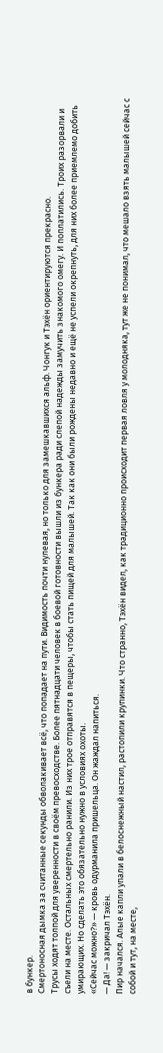в бункер.
Смертоносная дымка за считанные секунды обволакивает всё, что попадает на пути. Видимость почти нулевая, но только для замешкавшихся альф. Чонгук и Тэхён ориентируются прекрасно.
Трусы ходят толпой для уверенности в своём превосходстве. Более пятнадцати человек в боевой готовности вышли из бункера ради слепой надежды замучить знакомого омегу. И поплатились. Троих разорвали и съели на месте. Остальных смертельно ранили. Из них трое отправятся в пещеры, чтобы стать пищей для малышей. Так как они были рождены недавно и ещё не успели окрепнуть, для них более приемлемо добить умирающих. Но сделать это обязательно нужно в условиях охоты.
«Сейчас можно?» — кровь одурманила пришельца. Он жаждал напиться.
— Да! — закричал Тэхён.
Пир начался. Алые капли упали в белоснежный настил, растопили крупинки. Что странно, Тэхён видел, как традиционно происходит первая ловля у молодняка, тут же не понимал, что мешало взять малышей сейчас с собой и тут, на месте,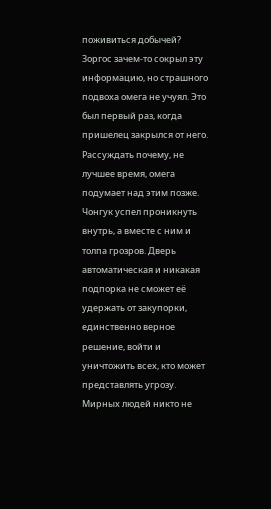поживиться добычей? Зоргос зачем-то сокрыл эту информацию, но страшного подвоха омега не учуял. Это был первый раз, когда пришелец закрылся от него. Рассуждать почему, не лучшее время, омега подумает над этим позже.
Чонгук успел проникнуть внутрь, а вместе с ним и толпа грозров. Дверь автоматическая и никакая подпорка не сможет её удержать от закупорки, единственно верное решение, войти и уничтожить всех, кто может представлять угрозу. Мирных людей никто не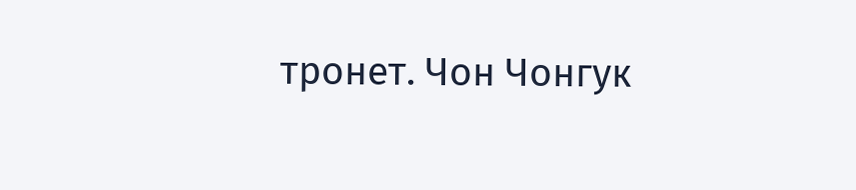тронет. Чон Чонгук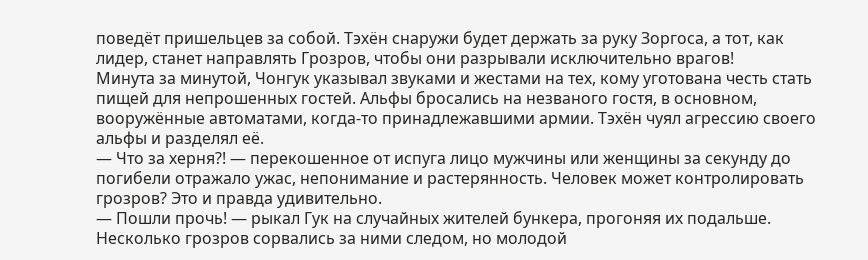поведёт пришельцев за собой. Тэхён снаружи будет держать за руку Зоргоса, а тот, как лидер, станет направлять Грозров, чтобы они разрывали исключительно врагов!
Минута за минутой, Чонгук указывал звуками и жестами на тех, кому уготована честь стать пищей для непрошенных гостей. Альфы бросались на незваного гостя, в основном, вооружённые автоматами, когда-то принадлежавшими армии. Тэхён чуял агрессию своего альфы и разделял её.
— Что за херня?! — перекошенное от испуга лицо мужчины или женщины за секунду до погибели отражало ужас, непонимание и растерянность. Человек может контролировать грозров? Это и правда удивительно.
— Пошли прочь! — рыкал Гук на случайных жителей бункера, прогоняя их подальше. Несколько грозров сорвались за ними следом, но молодой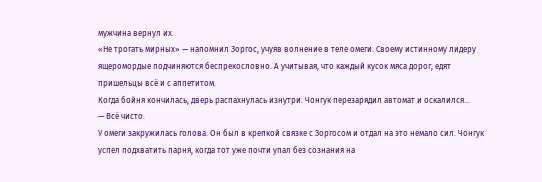мужчина вернул их.
«Не трогать мирных» — напомнил Зоргос, учуяв волнение в теле омеги. Своему истинному лидеру ящеромордые подчиняются беспрекословно. А учитывая, что каждый кусок мяса дорог, едят пришельцы всё и с аппетитом.
Когда бойня кончилась, дверь распахнулась изнутри. Чонгук перезарядил автомат и оскалился…
— Всё чисто.
У омеги закружилась голова. Он был в крепкой связке с Зоргосом и отдал на это немало сил. Чонгук успел подхватить парня, когда тот уже почти упал без сознания на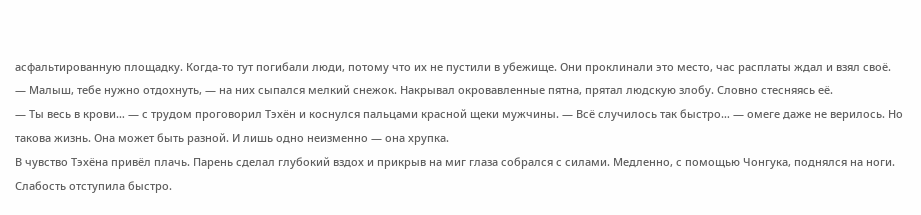асфальтированную площадку. Когда-то тут погибали люди, потому что их не пустили в убежище. Они проклинали это место, час расплаты ждал и взял своё.
— Малыш, тебе нужно отдохнуть, — на них сыпался мелкий снежок. Накрывал окровавленные пятна, прятал людскую злобу. Словно стесняясь её.
— Ты весь в крови… — с трудом проговорил Тэхён и коснулся пальцами красной щеки мужчины. — Всё случилось так быстро… — омеге даже не верилось. Но такова жизнь. Она может быть разной. И лишь одно неизменно — она хрупка.
В чувство Тэхёна привёл плачь. Парень сделал глубокий вздох и прикрыв на миг глаза собрался с силами. Медленно, с помощью Чонгука, поднялся на ноги. Слабость отступила быстро.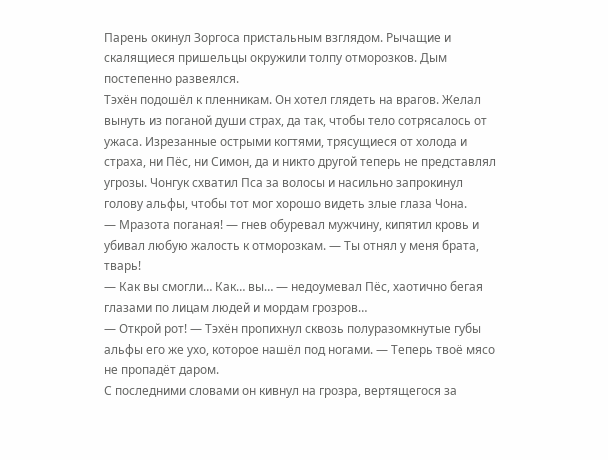Парень окинул Зоргоса пристальным взглядом. Рычащие и скалящиеся пришельцы окружили толпу отморозков. Дым постепенно развеялся.
Тэхён подошёл к пленникам. Он хотел глядеть на врагов. Желал вынуть из поганой души страх, да так, чтобы тело сотрясалось от ужаса. Изрезанные острыми когтями, трясущиеся от холода и страха, ни Пёс, ни Симон, да и никто другой теперь не представлял угрозы. Чонгук схватил Пса за волосы и насильно запрокинул голову альфы, чтобы тот мог хорошо видеть злые глаза Чона.
— Мразота поганая! — гнев обуревал мужчину, кипятил кровь и убивал любую жалость к отморозкам. — Ты отнял у меня брата, тварь!
— Как вы смогли… Как… вы… — недоумевал Пёс, хаотично бегая глазами по лицам людей и мордам грозров…
— Открой рот! — Тэхён пропихнул сквозь полуразомкнутые губы альфы его же ухо, которое нашёл под ногами. — Теперь твоё мясо не пропадёт даром.
С последними словами он кивнул на грозра, вертящегося за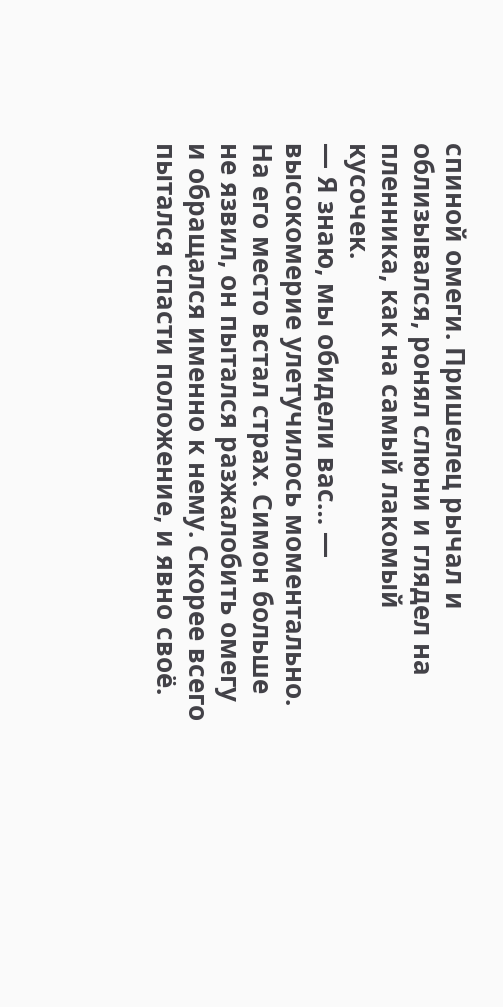спиной омеги. Пришелец рычал и облизывался, ронял слюни и глядел на пленника, как на самый лакомый кусочек.
— Я знаю, мы обидели вас… — высокомерие улетучилось моментально. На его место встал страх. Симон больше не язвил, он пытался разжалобить омегу и обращался именно к нему. Скорее всего пытался спасти положение, и явно своё.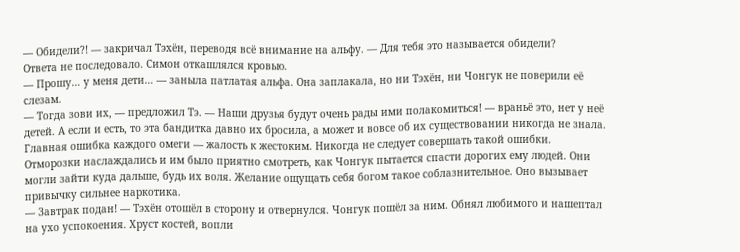— Обидели?! — закричал Тэхён, переводя всё внимание на альфу. — Для тебя это называется обидели?
Ответа не последовало. Симон откашлялся кровью.
— Прошу… у меня дети… — заныла патлатая альфа. Она заплакала, но ни Тэхён, ни Чонгук не поверили её слезам.
— Тогда зови их, — предложил Тэ. — Наши друзья будут очень рады ими полакомиться! — враньё это, нет у неё детей. А если и есть, то эта бандитка давно их бросила, а может и вовсе об их существовании никогда не знала.
Главная ошибка каждого омеги — жалость к жестоким. Никогда не следует совершать такой ошибки. Отморозки наслаждались и им было приятно смотреть, как Чонгук пытается спасти дорогих ему людей. Они могли зайти куда дальше, будь их воля. Желание ощущать себя богом такое соблазнительное. Оно вызывает привычку сильнее наркотика.
— Завтрак подан! — Тэхён отошёл в сторону и отвернулся. Чонгук пошёл за ним. Обнял любимого и нашептал на ухо успокоения. Хруст костей, вопли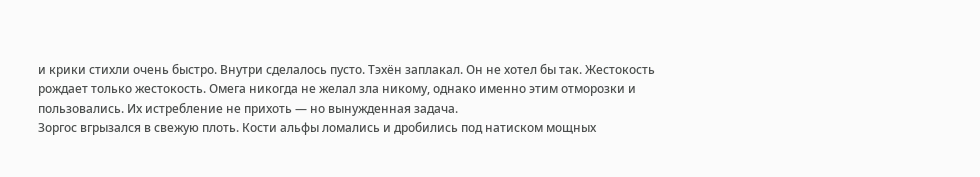и крики стихли очень быстро. Внутри сделалось пусто. Тэхён заплакал. Он не хотел бы так. Жестокость рождает только жестокость. Омега никогда не желал зла никому, однако именно этим отморозки и пользовались. Их истребление не прихоть — но вынужденная задача.
Зоргос вгрызался в свежую плоть. Кости альфы ломались и дробились под натиском мощных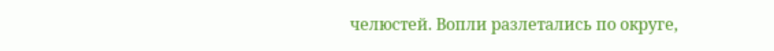челюстей. Вопли разлетались по округе,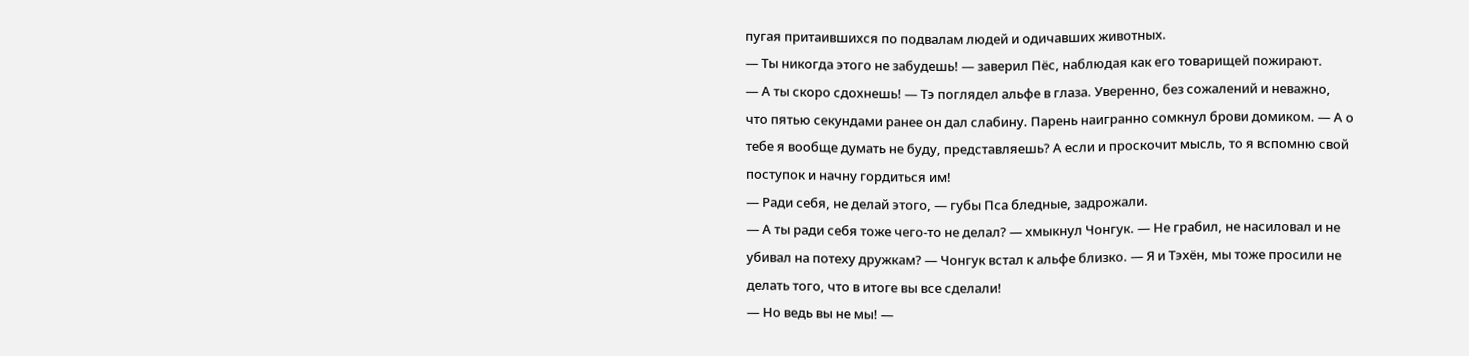пугая притаившихся по подвалам людей и одичавших животных.
— Ты никогда этого не забудешь! — заверил Пёс, наблюдая как его товарищей пожирают.
— А ты скоро сдохнешь! — Тэ поглядел альфе в глаза. Уверенно, без сожалений и неважно, что пятью секундами ранее он дал слабину. Парень наигранно сомкнул брови домиком. — А о тебе я вообще думать не буду, представляешь? А если и проскочит мысль, то я вспомню свой поступок и начну гордиться им!
— Ради себя, не делай этого, — губы Пса бледные, задрожали.
— А ты ради себя тоже чего-то не делал? — хмыкнул Чонгук. — Не грабил, не насиловал и не убивал на потеху дружкам? — Чонгук встал к альфе близко. — Я и Тэхён, мы тоже просили не делать того, что в итоге вы все сделали!
— Но ведь вы не мы! —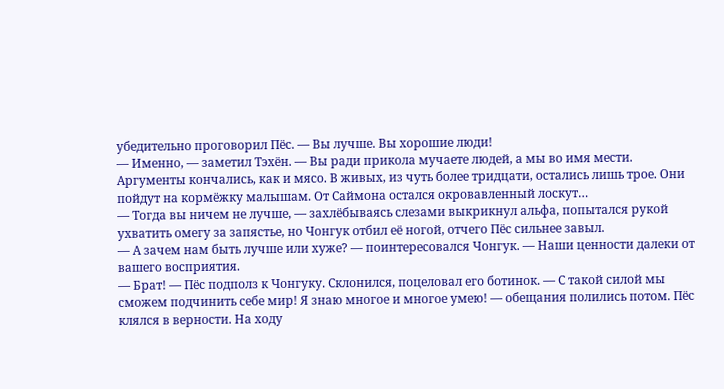убедительно проговорил Пёс. — Вы лучше. Вы хорошие люди!
— Именно, — заметил Тэхён. — Вы ради прикола мучаете людей, а мы во имя мести.
Аргументы кончались, как и мясо. В живых, из чуть более тридцати, остались лишь трое. Они пойдут на кормёжку малышам. От Саймона остался окровавленный лоскут…
— Тогда вы ничем не лучше, — захлёбываясь слезами выкрикнул альфа, попытался рукой ухватить омегу за запястье, но Чонгук отбил её ногой, отчего Пёс сильнее завыл.
— А зачем нам быть лучше или хуже? — поинтересовался Чонгук. — Наши ценности далеки от вашего восприятия.
— Брат! — Пёс подполз к Чонгуку. Склонился, поцеловал его ботинок. — С такой силой мы сможем подчинить себе мир! Я знаю многое и многое умею! — обещания полились потом. Пёс клялся в верности. На ходу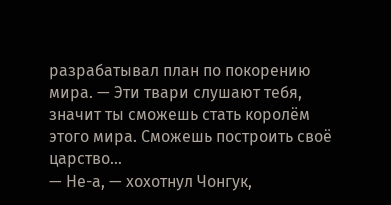разрабатывал план по покорению мира. — Эти твари слушают тебя, значит ты сможешь стать королём этого мира. Сможешь построить своё царство…
— Не-а, — хохотнул Чонгук,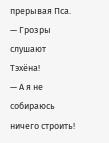прерывая Пса. — Грозры слушают Тэхёна!
— А я не собираюсь ничего строить!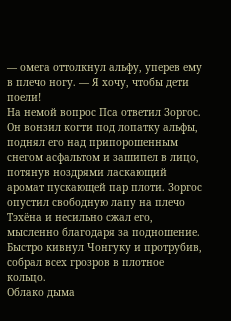— омега оттолкнул альфу, уперев ему в плечо ногу. — Я хочу, чтобы дети поели!
На немой вопрос Пса ответил Зоргос. Он вонзил когти под лопатку альфы, поднял его над припорошенным снегом асфальтом и зашипел в лицо, потянув ноздрями ласкающий аромат пускающей пар плоти. Зоргос опустил свободную лапу на плечо Тэхёна и несильно сжал его, мысленно благодаря за подношение. Быстро кивнул Чонгуку и протрубив, собрал всех грозров в плотное кольцо.
Облако дыма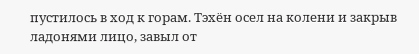пустилось в ход к горам. Тэхён осел на колени и закрыв ладонями лицо, завыл от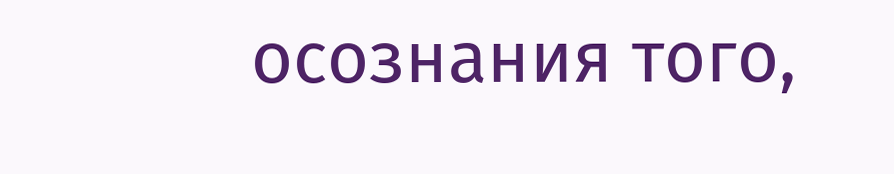осознания того,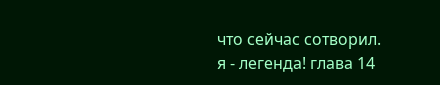что сейчас сотворил.
я - легенда! глава 14